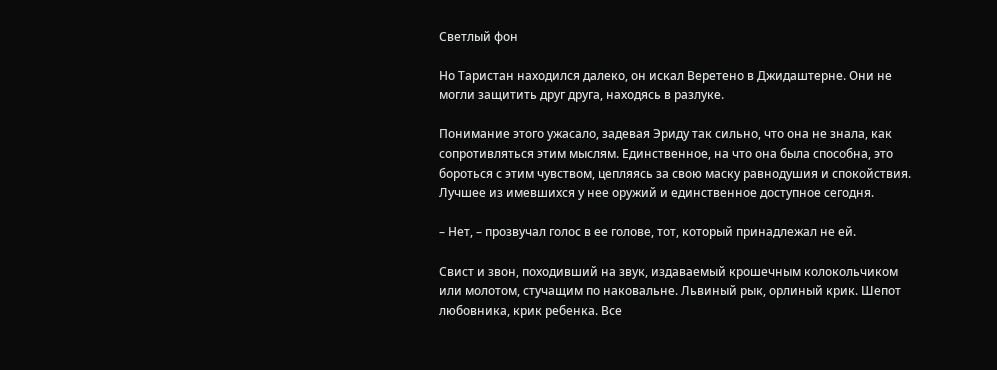Светлый фон

Но Таристан находился далеко, он искал Веретено в Джидаштерне. Они не могли защитить друг друга, находясь в разлуке.

Понимание этого ужасало, задевая Эриду так сильно, что она не знала, как сопротивляться этим мыслям. Единственное, на что она была способна, это бороться с этим чувством, цепляясь за свою маску равнодушия и спокойствия. Лучшее из имевшихся у нее оружий и единственное доступное сегодня.

– Нет, – прозвучал голос в ее голове, тот, который принадлежал не ей.

Свист и звон, походивший на звук, издаваемый крошечным колокольчиком или молотом, стучащим по наковальне. Львиный рык, орлиный крик. Шепот любовника, крик ребенка. Все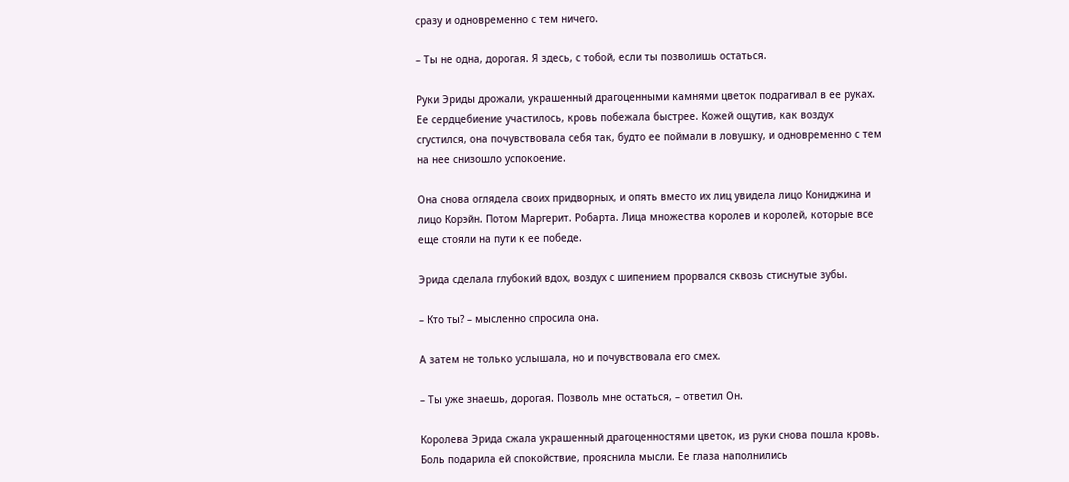сразу и одновременно с тем ничего.

– Ты не одна, дорогая. Я здесь, с тобой, если ты позволишь остаться.

Руки Эриды дрожали, украшенный драгоценными камнями цветок подрагивал в ее руках. Ее сердцебиение участилось, кровь побежала быстрее. Кожей ощутив, как воздух сгустился, она почувствовала себя так, будто ее поймали в ловушку, и одновременно с тем на нее снизошло успокоение.

Она снова оглядела своих придворных, и опять вместо их лиц увидела лицо Кониджина и лицо Корэйн. Потом Маргерит. Робарта. Лица множества королев и королей, которые все еще стояли на пути к ее победе.

Эрида сделала глубокий вдох, воздух с шипением прорвался сквозь стиснутые зубы.

– Кто ты? – мысленно спросила она.

А затем не только услышала, но и почувствовала его смех.

– Ты уже знаешь, дорогая. Позволь мне остаться, – ответил Он.

Королева Эрида сжала украшенный драгоценностями цветок, из руки снова пошла кровь. Боль подарила ей спокойствие, прояснила мысли. Ее глаза наполнились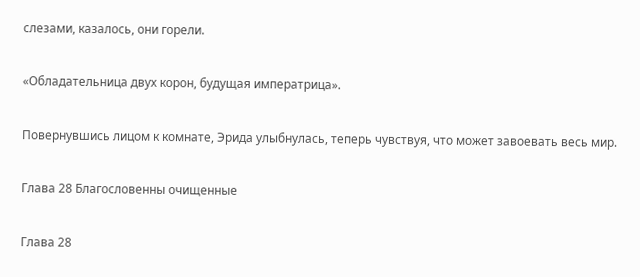слезами, казалось, они горели.

«Обладательница двух корон, будущая императрица».

Повернувшись лицом к комнате, Эрида улыбнулась, теперь чувствуя, что может завоевать весь мир.

Глава 28 Благословенны очищенные

Глава 28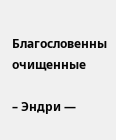Благословенны очищенные

– Эндри —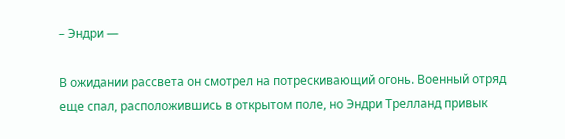– Эндри —

В ожидании рассвета он смотрел на потрескивающий огонь. Военный отряд еще спал, расположившись в открытом поле, но Эндри Трелланд привык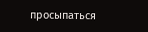просыпаться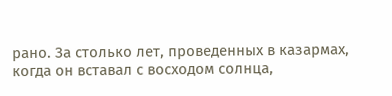рано. За столько лет, проведенных в казармах, когда он вставал с восходом солнца,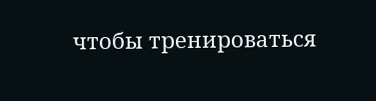чтобы тренироваться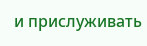и прислуживать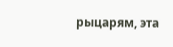рыцарям, эта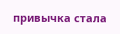привычка стала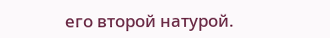его второй натурой.